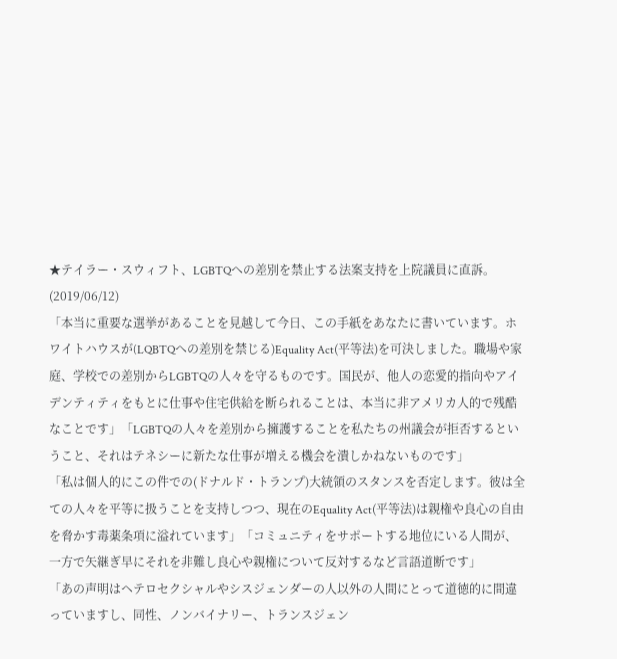★テイラー・スウィフト、LGBTQへの差別を禁止する法案支持を上院議員に直訴。(2019/06/12)
「本当に重要な選挙があることを見越して今日、この手紙をあなたに書いています。ホワイトハウスが(LQBTQへの差別を禁じる)Equality Act(平等法)を可決しました。職場や家庭、学校での差別からLGBTQの人々を守るものです。国民が、他人の恋愛的指向やアイデンティティをもとに仕事や住宅供給を断られることは、本当に非アメリカ人的で残酷なことです」「LGBTQの人々を差別から擁護することを私たちの州議会が拒否するということ、それはテネシーに新たな仕事が増える機会を潰しかねないものです」
「私は個人的にこの件での(ドナルド・トランプ)大統領のスタンスを否定します。彼は全ての人々を平等に扱うことを支持しつつ、現在のEquality Act(平等法)は親権や良心の自由を脅かす毒薬条項に溢れています」「コミュニティをサポートする地位にいる人間が、一方で矢継ぎ早にそれを非難し良心や親権について反対するなど言語道断です」
「あの声明はヘテロセクシャルやシスジェンダーの人以外の人間にとって道徳的に間違っていますし、同性、ノンバイナリー、トランスジェン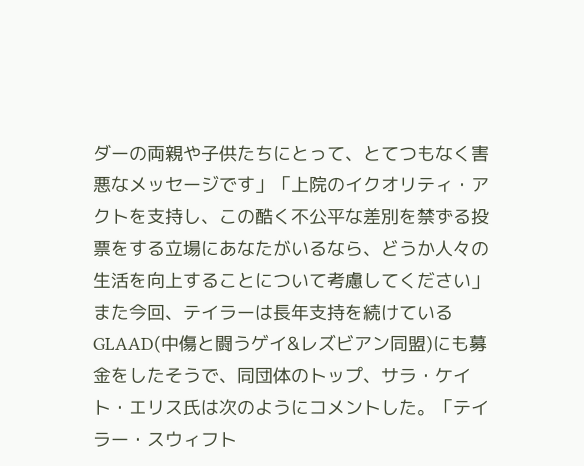ダーの両親や子供たちにとって、とてつもなく害悪なメッセージです」「上院のイクオリティ・アクトを支持し、この酷く不公平な差別を禁ずる投票をする立場にあなたがいるなら、どうか人々の生活を向上することについて考慮してください」
また今回、テイラーは長年支持を続けているGLAAD(中傷と闘うゲイ&レズビアン同盟)にも募金をしたそうで、同団体のトップ、サラ・ケイト・エリス氏は次のようにコメントした。「テイラー・スウィフト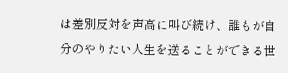は差別反対を声高に叫び続け、誰もが自分のやりたい人生を送ることができる世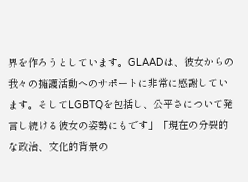界を作ろうとしています。GLAADは、彼女からの我々の擁護活動へのサポートに非常に感謝しています。そしてLGBTQを包括し、公平さについて発言し続ける彼女の姿勢にもです」「現在の分裂的な政治、文化的背景の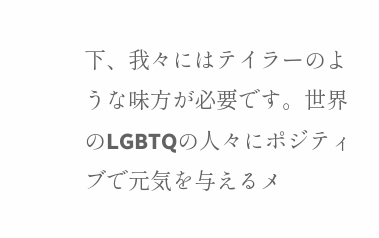下、我々にはテイラーのような味方が必要です。世界のLGBTQの人々にポジティブで元気を与えるメ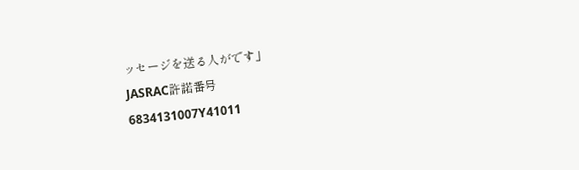ッセージを送る人がです」
JASRAC許諾番号
6834131007Y41011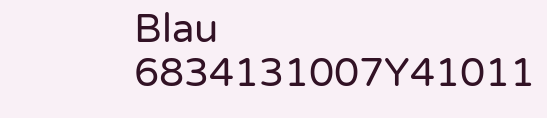Blau
6834131007Y41011